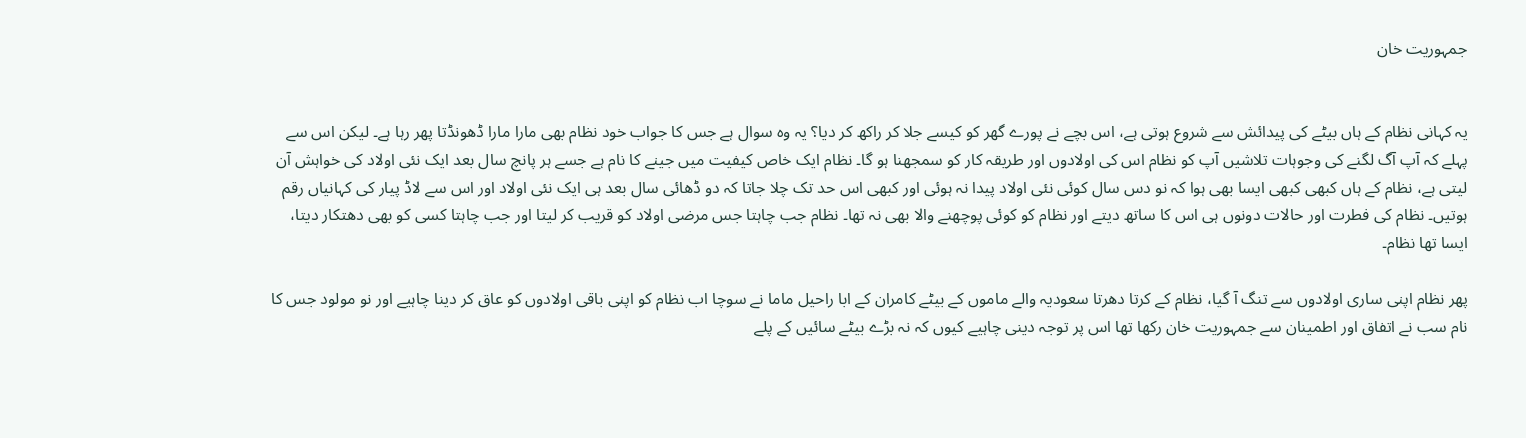جمہوریت خان


یہ کہانی نظام کے ہاں بیٹے کی پیدائش سے شروع ہوتی ہے، اس بچے نے پورے گھر کو کیسے جلا کر راکھ کر دیا؟ یہ وہ سوال ہے جس کا جواب خود نظام بھی مارا مارا ڈھونڈتا پھر رہا ہے۔ لیکن اس سے پہلے کہ آپ آگ لگنے کی وجوہات تلاشیں آپ کو نظام اس کی اولادوں اور طریقہ کار کو سمجھنا ہو گا۔ نظام ایک خاص کیفیت میں جینے کا نام ہے جسے ہر پانچ سال بعد ایک نئی اولاد کی خواہش آن لیتی ہے، نظام کے ہاں کبھی کبھی ایسا بھی ہوا کہ نو دس سال کوئی نئی اولاد پیدا نہ ہوئی اور کبھی اس حد تک چلا جاتا کہ دو ڈھائی سال بعد ہی ایک نئی اولاد اور اس سے لاڈ پیار کی کہانیاں رقم ہوتیں۔ نظام کی فطرت اور حالات دونوں ہی اس کا ساتھ دیتے اور نظام کو کوئی پوچھنے والا بھی نہ تھا۔ نظام جب چاہتا جس مرضی اولاد کو قریب کر لیتا اور جب چاہتا کسی کو بھی دھتکار دیتا، ایسا تھا نظام۔

پھر نظام اپنی ساری اولادوں سے تنگ آ گیا، نظام کے کرتا دھرتا سعودیہ والے ماموں کے بیٹے کامران کے ابا راحیل ماما نے سوچا اب نظام کو اپنی باقی اولادوں کو عاق کر دینا چاہیے اور نو مولود جس کا نام سب نے اتفاق اور اطمینان سے جمہوریت خان رکھا تھا اس پر توجہ دینی چاہیے کیوں کہ نہ بڑے بیٹے سائیں کے پلے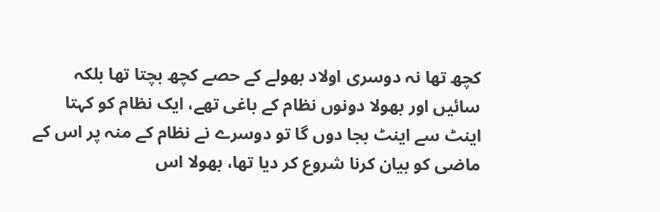کچھ تھا نہ دوسری اولاد بھولے کے حصے کچھ بچتا تھا بلکہ سائیں اور بھولا دونوں نظام کے باغی تھے، ایک نظام کو کہتا اینٹ سے اینٹ بجا دوں گا تو دوسرے نے نظام کے منہ پر اس کے ماضی کو بیان کرنا شروع کر دیا تھا، بھولا اس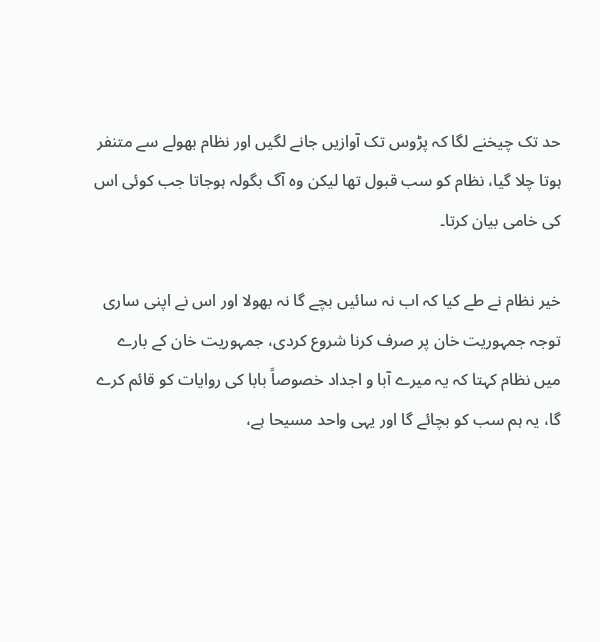حد تک چیخنے لگا کہ پڑوس تک آوازیں جانے لگیں اور نظام بھولے سے متنفر ہوتا چلا گیا، نظام کو سب قبول تھا لیکن وہ آگ بگولہ ہوجاتا جب کوئی اس کی خامی بیان کرتا۔

خیر نظام نے طے کیا کہ اب نہ سائیں بچے گا نہ بھولا اور اس نے اپنی ساری توجہ جمہوریت خان پر صرف کرنا شروع کردی، جمہوریت خان کے بارے میں نظام کہتا کہ یہ میرے آبا و اجداد خصوصاً بابا کی روایات کو قائم کرے گا، یہ ہم سب کو بچائے گا اور یہی واحد مسیحا ہے،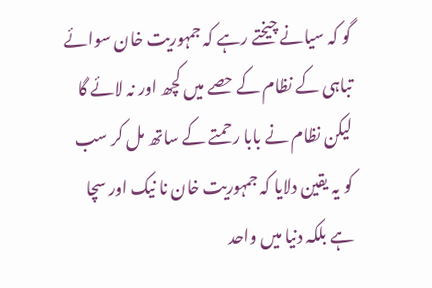گو کہ سیانے چیختے رہے کہ جمہوریت خان سوائے تباہی کے نظام کے حصے میں کچھ اور نہ لائے گا لیکن نظام نے بابا رحمتے کے ساتھ مل کر سب کو یہ یقین دلایا کہ جمہوریت خان نا نیک اور سچا ہے بلکہ دنیا میں واحد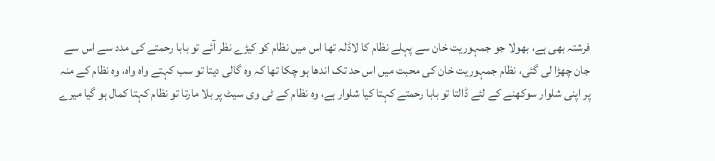فرشتہ بھی ہے، بھولا جو جمہوریت خان سے پہلے نظام کا لاڈلہ تھا اس میں نظام کو کیڑے نظر آئے تو بابا رحمتے کی مدد سے اس سے جان چھڑا لی گئی، نظام جمہوریت خان کی محبت میں اس حد تک اندھا ہو چکا تھا کہ وہ گالی دیتا تو سب کہتے واہ واہ، وہ نظام کے منہ پر اپنی شلوار سوکھنے کے لئے ڈالتا تو بابا رحمتے کہتا کیا شلوار ہے، وہ نظام کے ٹی وی سیٹ پر بلا مارتا تو نظام کہتا کمال ہو گیا میرے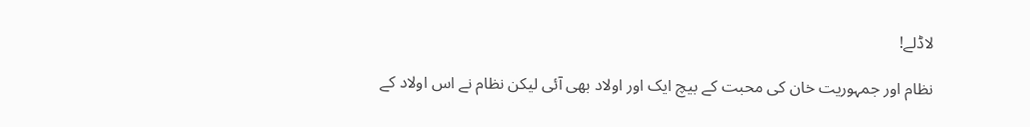لاڈلے!

نظام اور جمہوریت خان کی محبت کے بیچ ایک اور اولاد بھی آئی لیکن نظام نے اس اولاد کے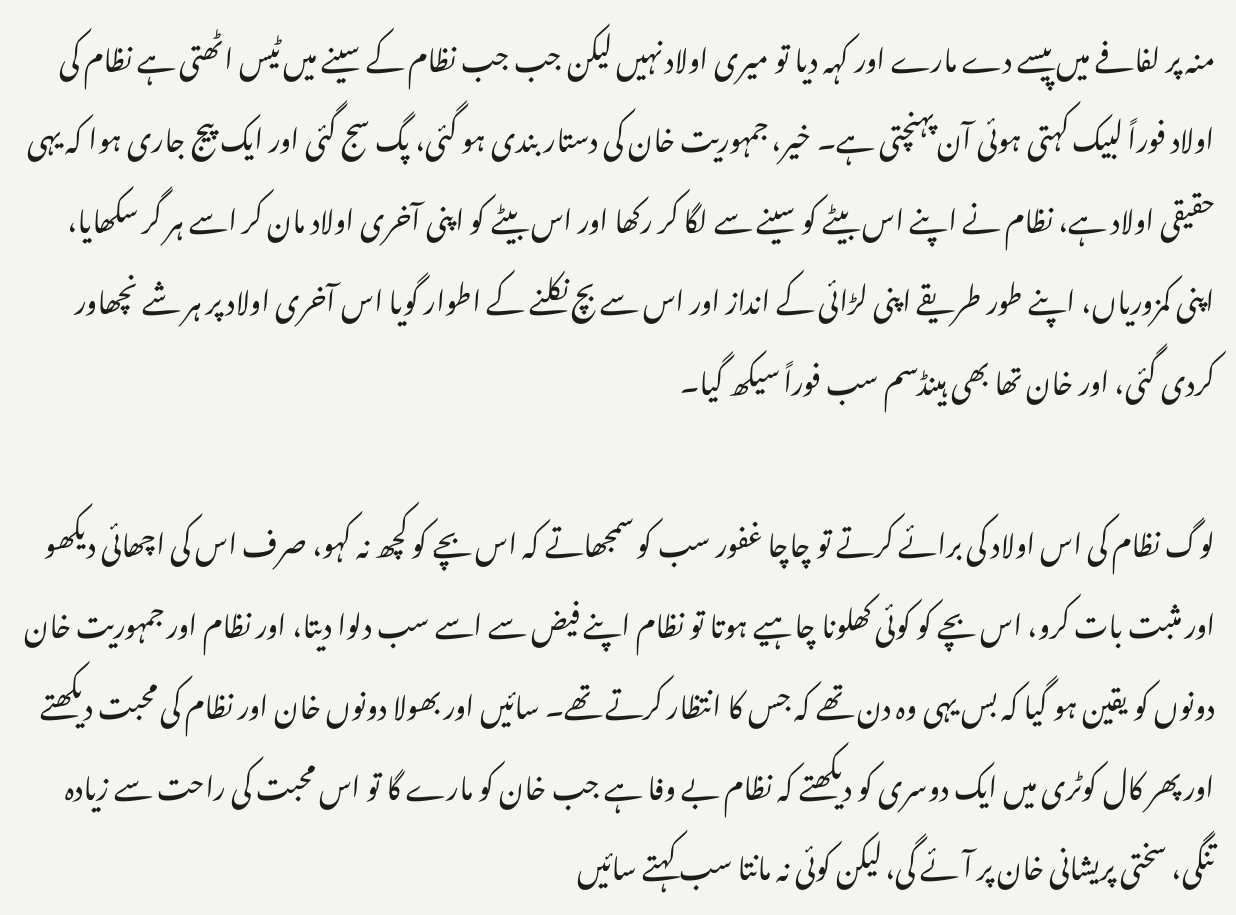منہ پر لفافے میں پیسے دے مارے اور کہہ دیا تو میری اولاد نہیں لیکن جب جب نظام کے سینے میں ٹیس اٹھتی ہے نظام کی اولاد فوراً لبیک کہتی ہوئی آن پہنچتی ہے۔ خیر، جمہوریت خان کی دستار بندی ہو گئی، پگ سج گئی اور ایک پیج جاری ہوا کہ یہی حقیقی اولاد ہے، نظام نے اپنے اس بیٹے کو سینے سے لگا کر رکھا اور اس بیٹے کو اپنی آخری اولاد مان کر اسے ہر گر سکھایا، اپنی کمزوریاں، اپنے طور طریقے اپنی لڑائی کے انداز اور اس سے بچ نکلنے کے اطوار گویا اس آخری اولاد پر ہر شے نچھاور کردی گئی، اور خان تھا بھی ہینڈسم سب فوراً سیکھ گیا۔

لوگ نظام کی اس اولاد کی برائے کرتے تو چاچا غفور سب کو سمجھاتے کہ اس بچے کو کچھ نہ کہو، صرف اس کی اچھائی دیکھو اور مثبت بات کرو، اس بچے کو کوئی کھلونا چاہیے ہوتا تو نظام اپنے فیض سے اسے سب دلوا دیتا، اور نظام اور جمہوریت خان دونوں کو یقین ہو گیا کہ بس یہی وہ دن تھے کہ جس کا انتظار کرتے تھے۔ سائیں اور بھولا دونوں خان اور نظام کی محبت دیکھتے اور پھر کال کوٹری میں ایک دوسری کو دیکھتے کہ نظام بے وفا ہے جب خان کو مارے گا تو اس محبت کی راحت سے زیادہ تنگی، سختی پریشانی خان پر آئے گی، لیکن کوئی نہ مانتا سب کہتے سائیں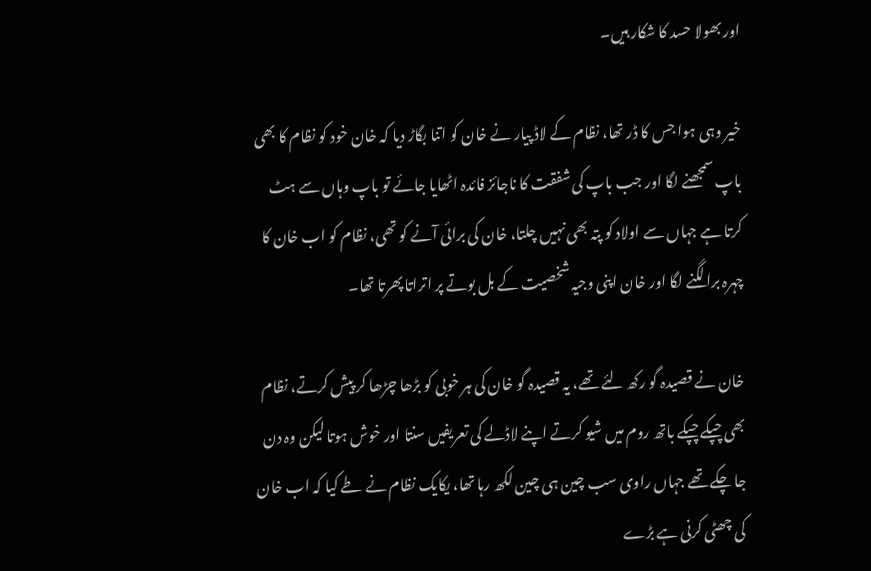اور بھولا حسد کا شکار ہیں۔

خیر وہی ہوا جس کا ڈر تھا، نظام کے لاڈ پیار نے خان کو اتنا بگاڑ دیا کہ خان خود کو نظام کا بھی باپ سمجھنے لگا اور جب باپ کی شفقت کا ناجائز فائدہ اٹھایا جائے تو باپ وہاں سے ہٹ کرتا ہے جہاں سے اولاد کو پتہ بھی نہیں چلتا، خان کی برائی آنے کو تھی، نظام کو اب خان کا چہرہ برا لگنے لگا اور خان اپنی وجیہ شخصیت کے بل بوتے پر اتراتا پھرتا تھا۔

خان نے قصیدہ گو رکھ لئے تھے، یہ قصیدہ گو خان کی ہر خوبی کو بڑھا چڑھا کر پیش کرتے، نظام بھی چپکے چپکے باتھ روم میں شیو کرتے اپنے لاڈلے کی تعریفیں سنتا اور خوش ہوتا لیکن وہ دن جا چکے تھے جہاں راوی سب چین ہی چین لکھ رہا تھا، یکایک نظام نے طے کیا کہ اب خان کی چھٹی کرنی ہے بڑے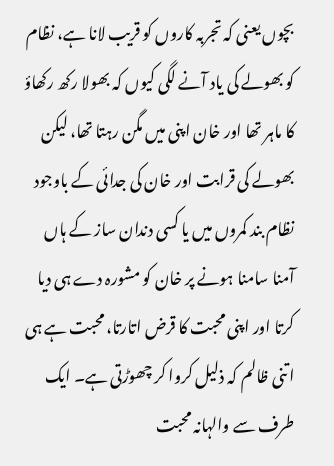بچوں یعنی کہ تجربہ کاروں کو قریب لانا ہے، نظام کو بھولے کی یاد آنے لگی کیوں کہ بھولا رکھ رکھاؤ کا ماہر تھا اور خان اپنی میں مگن رہتا تھا، لیکن بھولے کی قرابت اور خان کی جدائی کے باوجود نظام بند کمروں میں یا کسی دندان ساز کے ہاں آمنا سامنا ہونے پر خان کو مشورہ دے ہی دیا کرتا اور اپنی محبت کا قرض اتارتا، محبت ہے ہی اتنی ظالم کہ ذلیل کروا کر چھوڑتی ہے۔ ایک طرف سے والہانہ محبت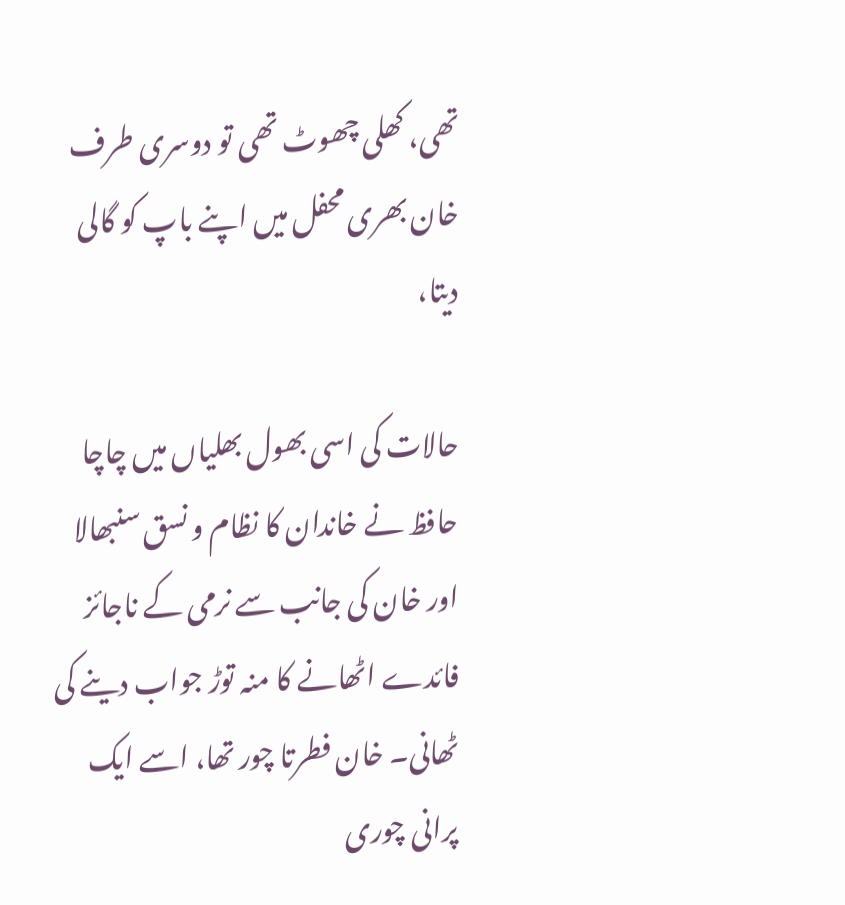تھی، کھلی چھوٹ تھی تو دوسری طرف خان بھری محفل میں اپنے باپ کو گالی دیتا،

حالات کی اسی بھول بھلیاں میں چاچا حافظ نے خاندان کا نظام و نسق سنبھالا اور خان کی جانب سے نرمی کے ناجائز فائدے اٹھانے کا منہ توڑ جواب دینے کی ٹھانی۔ خان فطرتا چور تھا، اسے ایک پرانی چوری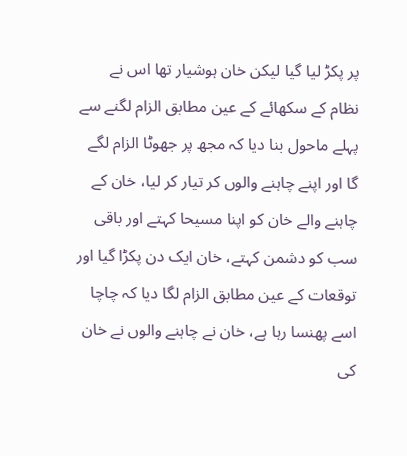پر پکڑ لیا گیا لیکن خان ہوشیار تھا اس نے نظام کے سکھائے کے عین مطابق الزام لگنے سے پہلے ماحول بنا دیا کہ مجھ پر جھوٹا الزام لگے گا اور اپنے چاہنے والوں کر تیار کر لیا، خان کے چاہنے والے خان کو اپنا مسیحا کہتے اور باقی سب کو دشمن کہتے، خان ایک دن پکڑا گیا اور توقعات کے عین مطابق الزام لگا دیا کہ چاچا اسے پھنسا رہا ہے، خان نے چاہنے والوں نے خان کی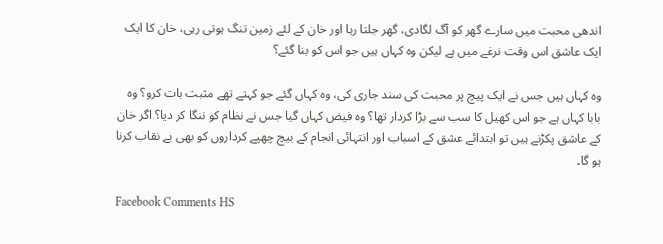اندھی محبت میں سارے گھر کو آگ لگادی، گھر جلتا رہا اور خان کے لئے زمین تنگ ہوتی رہی، خان کا ایک ایک عاشق اس وقت نرغے میں ہے لیکن وہ کہاں ہیں جو اس کو بنا گئے؟

وہ کہاں ہیں جس نے ایک پیچ پر محبت کی سند جاری کی، وہ کہاں گئے جو کہتے تھے مثبت بات کرو؟ وہ بابا کہاں ہے جو اس کھیل کا سب سے بڑا کردار تھا؟ وہ فیض کہاں گیا جس نے نظام کو ننگا کر دیا؟ اگر خان کے عاشق پکڑنے ہیں تو ابتدائے عشق کے اسباب اور انتہائی انجام کے بیچ چھپے کرداروں کو بھی بے نقاب کرنا ہو گا۔

Facebook Comments HS